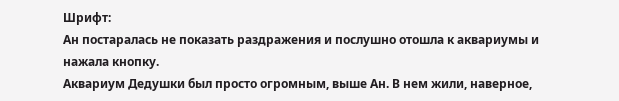Шрифт:
Ан постаралась не показать раздражения и послушно отошла к аквариумы и нажала кнопку.
Аквариум Дедушки был просто огромным, выше Ан. В нем жили, наверное,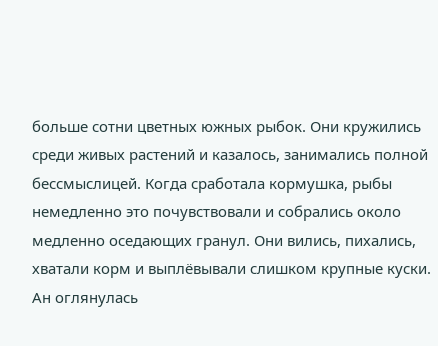больше сотни цветных южных рыбок. Они кружились среди живых растений и казалось, занимались полной бессмыслицей. Когда сработала кормушка, рыбы немедленно это почувствовали и собрались около медленно оседающих гранул. Они вились, пихались, хватали корм и выплёвывали слишком крупные куски. Ан оглянулась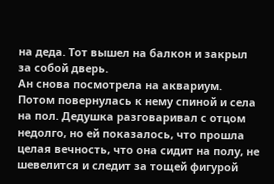на деда. Тот вышел на балкон и закрыл за собой дверь.
Ан снова посмотрела на аквариум. Потом повернулась к нему спиной и села на пол. Дедушка разговаривал с отцом недолго, но ей показалось, что прошла целая вечность, что она сидит на полу, не шевелится и следит за тощей фигурой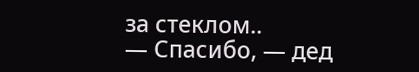за стеклом..
— Спасибо, — дед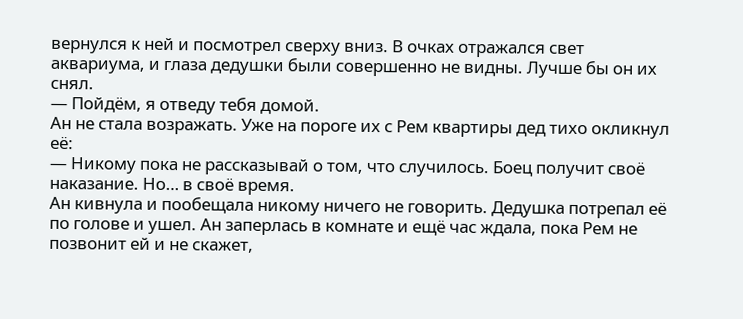вернулся к ней и посмотрел сверху вниз. В очках отражался свет аквариума, и глаза дедушки были совершенно не видны. Лучше бы он их снял.
— Пойдём, я отведу тебя домой.
Ан не стала возражать. Уже на пороге их с Рем квартиры дед тихо окликнул её:
— Никому пока не рассказывай о том, что случилось. Боец получит своё наказание. Но… в своё время.
Ан кивнула и пообещала никому ничего не говорить. Дедушка потрепал её по голове и ушел. Ан заперлась в комнате и ещё час ждала, пока Рем не позвонит ей и не скажет,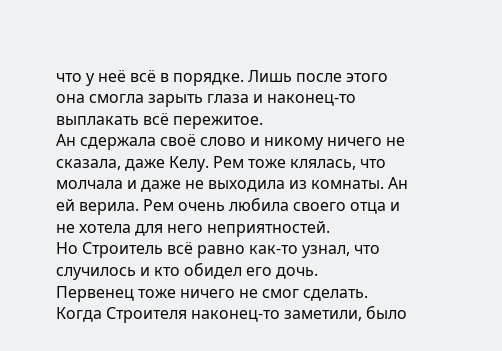что у неё всё в порядке. Лишь после этого она смогла зарыть глаза и наконец-то выплакать всё пережитое.
Ан сдержала своё слово и никому ничего не сказала, даже Келу. Рем тоже клялась, что молчала и даже не выходила из комнаты. Ан ей верила. Рем очень любила своего отца и не хотела для него неприятностей.
Но Строитель всё равно как-то узнал, что случилось и кто обидел его дочь.
Первенец тоже ничего не смог сделать. Когда Строителя наконец-то заметили, было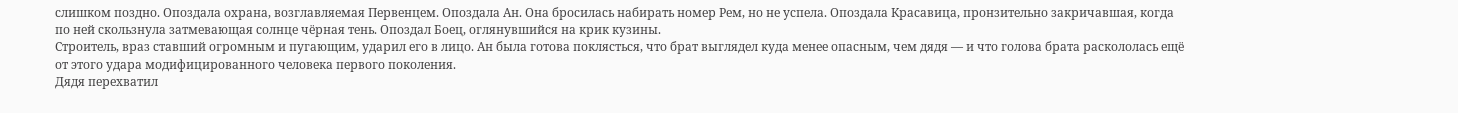слишком поздно. Опоздала охрана, возглавляемая Первенцем. Опоздала Ан. Она бросилась набирать номер Рем, но не успела. Опоздала Красавица, пронзительно закричавшая, когда по ней скользнула затмевающая солнце чёрная тень. Опоздал Боец, оглянувшийся на крик кузины.
Строитель, враз ставший огромным и пугающим, ударил его в лицо. Ан была готова поклясться, что брат выглядел куда менее опасным, чем дядя — и что голова брата раскололась ещё от этого удара модифицированного человека первого поколения.
Дядя перехватил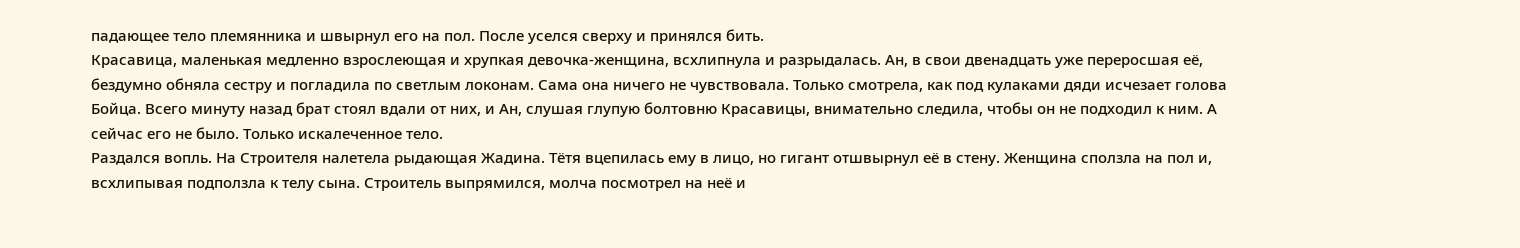падающее тело племянника и швырнул его на пол. После уселся сверху и принялся бить.
Красавица, маленькая медленно взрослеющая и хрупкая девочка-женщина, всхлипнула и разрыдалась. Ан, в свои двенадцать уже переросшая её, бездумно обняла сестру и погладила по светлым локонам. Сама она ничего не чувствовала. Только смотрела, как под кулаками дяди исчезает голова Бойца. Всего минуту назад брат стоял вдали от них, и Ан, слушая глупую болтовню Красавицы, внимательно следила, чтобы он не подходил к ним. А сейчас его не было. Только искалеченное тело.
Раздался вопль. На Строителя налетела рыдающая Жадина. Тётя вцепилась ему в лицо, но гигант отшвырнул её в стену. Женщина сползла на пол и, всхлипывая подползла к телу сына. Строитель выпрямился, молча посмотрел на неё и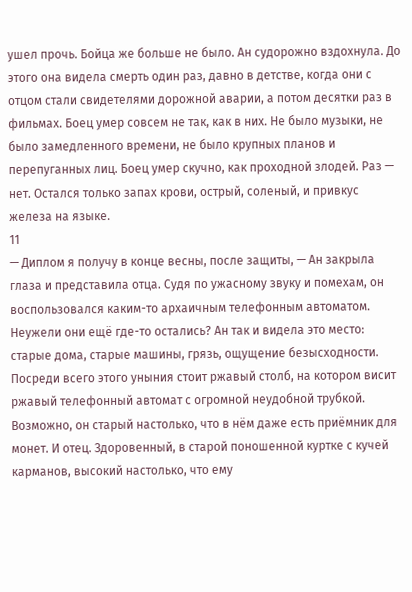ушел прочь. Бойца же больше не было. Ан судорожно вздохнула. До этого она видела смерть один раз, давно в детстве, когда они с отцом стали свидетелями дорожной аварии, а потом десятки раз в фильмах. Боец умер совсем не так, как в них. Не было музыки, не было замедленного времени, не было крупных планов и перепуганных лиц. Боец умер скучно, как проходной злодей. Раз — нет. Остался только запах крови, острый, соленый, и привкус железа на языке.
11
— Диплом я получу в конце весны, после защиты, — Ан закрыла глаза и представила отца. Судя по ужасному звуку и помехам, он воспользовался каким-то архаичным телефонным автоматом. Неужели они ещё где-то остались? Ан так и видела это место: старые дома, старые машины, грязь, ощущение безысходности. Посреди всего этого уныния стоит ржавый столб, на котором висит ржавый телефонный автомат с огромной неудобной трубкой. Возможно, он старый настолько, что в нём даже есть приёмник для монет. И отец. Здоровенный, в старой поношенной куртке с кучей карманов, высокий настолько, что ему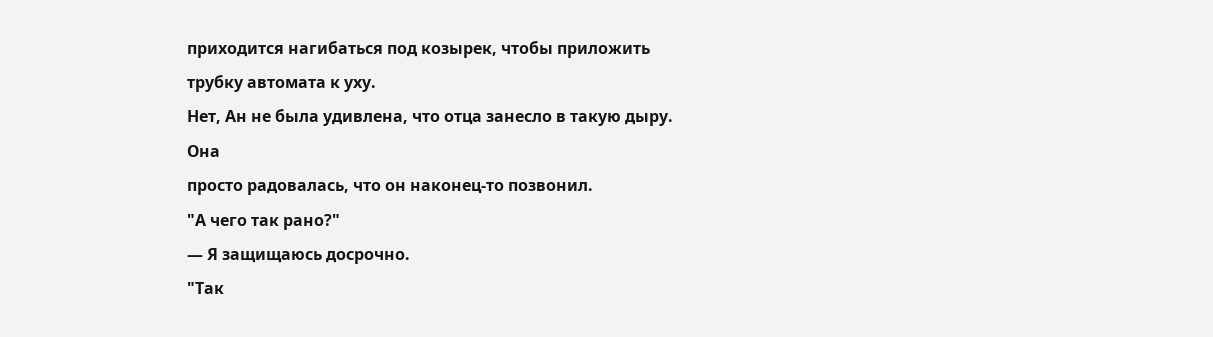приходится нагибаться под козырек, чтобы приложить трубку автомата к уху.
Нет, Ан не была удивлена, что отца занесло в такую дыру. Она
просто радовалась, что он наконец-то позвонил.
"А чего так рано?"
— Я защищаюсь досрочно.
"Так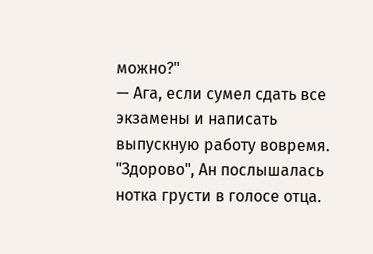можно?"
— Ага, если сумел сдать все экзамены и написать выпускную работу вовремя.
"Здорово", Ан послышалась нотка грусти в голосе отца.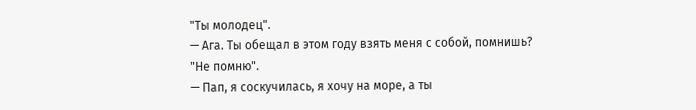"Ты молодец".
— Ага. Ты обещал в этом году взять меня с собой, помнишь?
"Не помню".
— Пап, я соскучилась, я хочу на море, а ты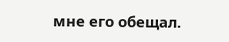мне его обещал.